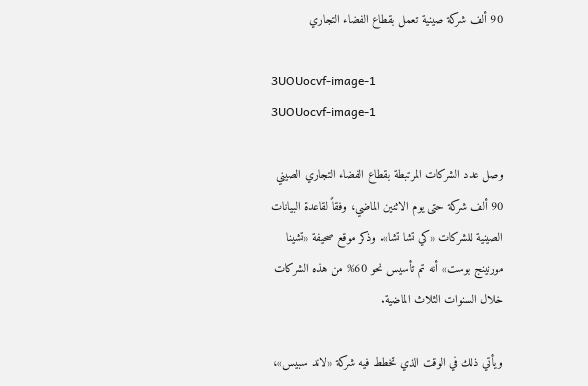90 ألف شركة صينية تعمل بقطاع الفضاء التجاري

3UOUocvf-image-1
3UOUocvf-image-1

وصل عدد الشركات المرتبطة بقطاع الفضاء التجاري الصيني 90 ألف شركة حتى يوم الاثنين الماضي، وفقاً لقاعدة البيانات الصينية للشركات «كي تشا تشا». وذكر موقع صحيفة «تشينا مورنينج بوست» أنه تم تأسيس نحو 60% من هذه الشركات خلال السنوات الثلاث الماضية.

ويأتي ذلك في الوقت الذي تخطط فيه شركة «لاند سبيس»،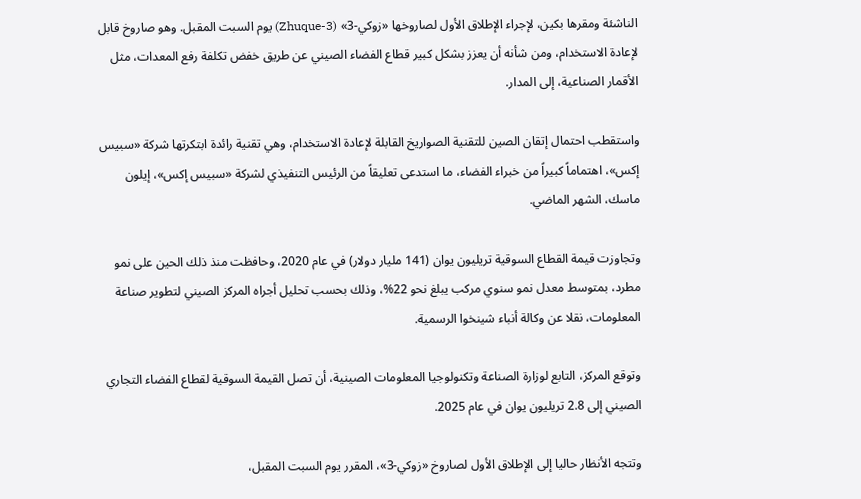الناشئة ومقرها بكين، لإجراء الإطلاق الأول لصاروخها «زوكي-3» (Zhuque-3) يوم السبت المقبل. وهو صاروخ قابل لإعادة الاستخدام، ومن شأنه أن يعزز بشكل كبير قطاع الفضاء الصيني عن طريق خفض تكلفة رفع المعدات، مثل الأقمار الصناعية، إلى المدار.

واستقطب احتمال إتقان الصين للتقنية الصواريخ القابلة لإعادة الاستخدام، وهي تقنية رائدة ابتكرتها شركة «سبيس إكس»، اهتماماً كبيراً من خبراء الفضاء، ما استدعى تعليقاً من الرئيس التنفيذي لشركة «سبيس إكس»، إيلون ماسك، الشهر الماضي.

وتجاوزت قيمة القطاع السوقية تريليون يوان (141 مليار دولار) في عام 2020، وحافظت منذ ذلك الحين على نمو مطرد، بمتوسط معدل نمو سنوي مركب يبلغ نحو 22%، وذلك بحسب تحليل أجراه المركز الصيني لتطوير صناعة المعلومات، نقلا عن وكالة أنباء شينخوا الرسمية.

وتوقع المركز، التابع لوزارة الصناعة وتكنولوجيا المعلومات الصينية، أن تصل القيمة السوقية لقطاع الفضاء التجاري الصيني إلى 2.8 تريليون يوان في عام 2025.

وتتجه الأنظار حاليا إلى الإطلاق الأول لصاروخ «زوكي-3»، المقرر يوم السبت المقبل،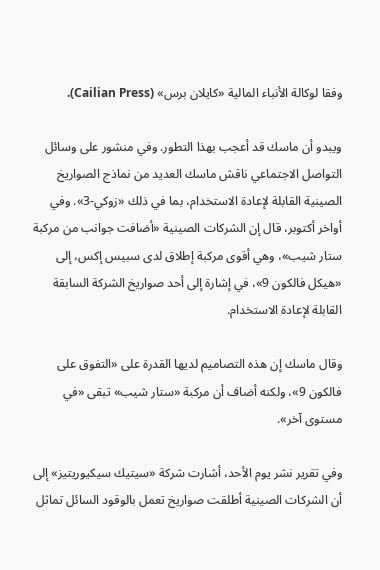وفقا لوكالة الأنباء المالية «كايلان برس» (Cailian Press).

ويبدو أن ماسك قد أعجب بهذا التطور. وفي منشور على وسائل التواصل الاجتماعي ناقش ماسك العديد من نماذج الصواريخ الصينية القابلة لإعادة الاستخدام، بما في ذلك «زوكي-3». وفي أواخر أكتوبر، قال إن الشركات الصينية «أضافت جوانب من مركبة ستار شيب»، وهي أقوى مركبة إطلاق لدى سبيس إكس، إلى «هيكل فالكون 9»، في إشارة إلى أحد صواريخ الشركة السابقة القابلة لإعادة الاستخدام.

وقال ماسك إن هذه التصاميم لديها القدرة على «التفوق على فالكون 9»، ولكنه أضاف أن مركبة «ستار شيب» تبقى «في مستوى آخر».

وفي تقرير نشر يوم الأحد، أشارت شركة «سيتيك سيكيوريتيز» إلى أن الشركات الصينية أطلقت صواريخ تعمل بالوقود السائل تماثل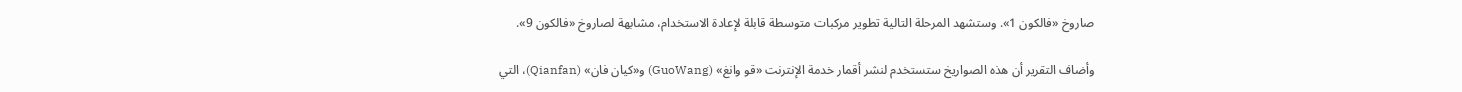صاروخ «فالكون 1». وستشهد المرحلة التالية تطوير مركبات متوسطة قابلة لإعادة الاستخدام، مشابهة لصاروخ «فالكون 9».

وأضاف التقرير أن هذه الصواريخ ستستخدم لنشر أقمار خدمة الإنترنت «قو وانغ» (GuoWang) و«كيان فان» (Qianfan)، التي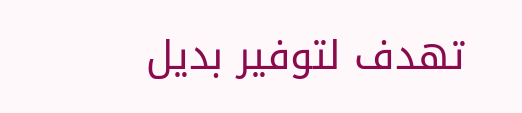تهدف لتوفير بديل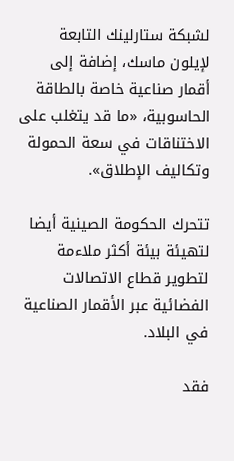لشبكة ستارلينك التابعة لإيلون ماسك، إضافة إلى أقمار صناعية خاصة بالطاقة الحاسوبية، «ما قد يتغلب على الاختناقات في سعة الحمولة وتكاليف الإطلاق».

تتحرك الحكومة الصينية أيضا لتهيئة بيئة أكثر ملاءمة لتطوير قطاع الاتصالات الفضائية عبر الأقمار الصناعية في البلاد.

فقد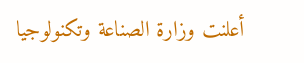أعلنت وزارة الصناعة وتكنولوجيا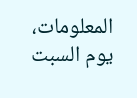المعلومات، يوم السبت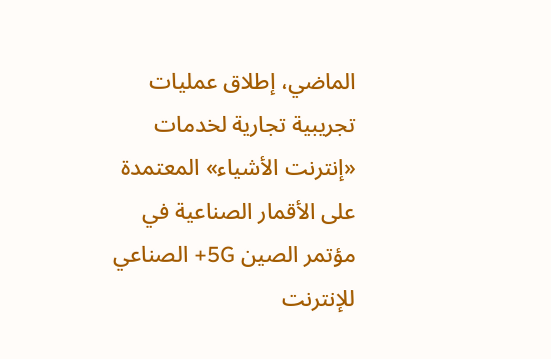الماضي، إطلاق عمليات تجريبية تجارية لخدمات «إنترنت الأشياء» المعتمدة على الأقمار الصناعية في مؤتمر الصين 5G+ الصناعي للإنترنت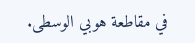في مقاطعة هوبي الوسطى.